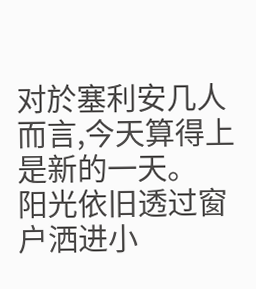对於塞利安几人而言,今天算得上是新的一天。
阳光依旧透过窗户洒进小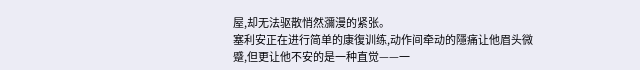屋,却无法驱散悄然瀰漫的紧张。
塞利安正在进行简单的康復训练,动作间牵动的隱痛让他眉头微蹙,但更让他不安的是一种直觉——一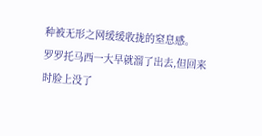种被无形之网缓缓收拢的窒息感。
罗罗托马西一大早就溜了出去,但回来时脸上没了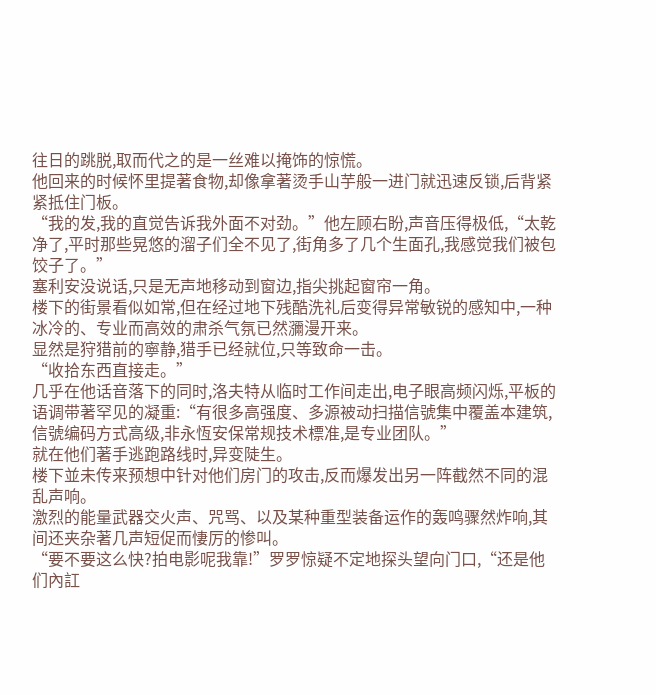往日的跳脱,取而代之的是一丝难以掩饰的惊慌。
他回来的时候怀里提著食物,却像拿著烫手山芋般一进门就迅速反锁,后背紧紧抵住门板。
“我的发,我的直觉告诉我外面不对劲。”他左顾右盼,声音压得极低,“太乾净了,平时那些晃悠的溜子们全不见了,街角多了几个生面孔,我感觉我们被包饺子了。”
塞利安没说话,只是无声地移动到窗边,指尖挑起窗帘一角。
楼下的街景看似如常,但在经过地下残酷洗礼后变得异常敏锐的感知中,一种冰冷的、专业而高效的肃杀气氛已然瀰漫开来。
显然是狩猎前的寧静,猎手已经就位,只等致命一击。
“收拾东西直接走。”
几乎在他话音落下的同时,洛夫特从临时工作间走出,电子眼高频闪烁,平板的语调带著罕见的凝重:“有很多高强度、多源被动扫描信號集中覆盖本建筑,信號编码方式高级,非永恆安保常规技术標准,是专业团队。”
就在他们著手逃跑路线时,异变陡生。
楼下並未传来预想中针对他们房门的攻击,反而爆发出另一阵截然不同的混乱声响。
激烈的能量武器交火声、咒骂、以及某种重型装备运作的轰鸣骤然炸响,其间还夹杂著几声短促而悽厉的惨叫。
“要不要这么快?拍电影呢我靠!”罗罗惊疑不定地探头望向门口,“还是他们內訌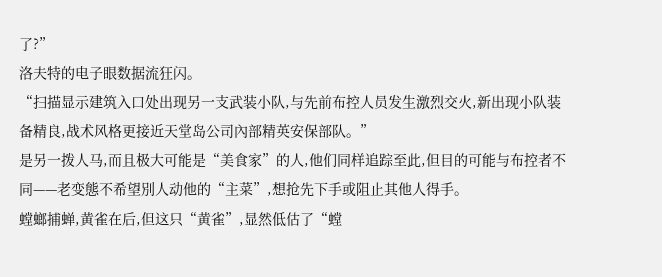了?”
洛夫特的电子眼数据流狂闪。
“扫描显示建筑入口处出现另一支武装小队,与先前布控人员发生激烈交火,新出现小队装备精良,战术风格更接近天堂岛公司內部精英安保部队。”
是另一拨人马,而且极大可能是“美食家”的人,他们同样追踪至此,但目的可能与布控者不同——老变態不希望別人动他的“主菜”,想抢先下手或阻止其他人得手。
螳螂捕蝉,黄雀在后,但这只“黄雀”,显然低估了“螳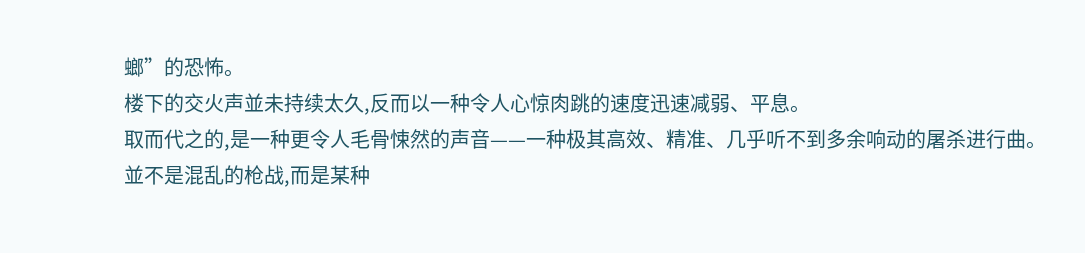螂”的恐怖。
楼下的交火声並未持续太久,反而以一种令人心惊肉跳的速度迅速减弱、平息。
取而代之的,是一种更令人毛骨悚然的声音——一种极其高效、精准、几乎听不到多余响动的屠杀进行曲。
並不是混乱的枪战,而是某种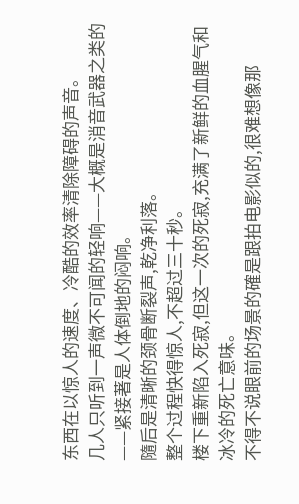东西在以惊人的速度、冷酷的效率清除障碍的声音。
几人只听到一声微不可闻的轻响——大概是消音武器之类的——紧接著是人体倒地的闷响。
隨后是清晰的颈骨断裂声,乾净利落。
整个过程快得惊人,不超过三十秒。
楼下重新陷入死寂,但这一次的死寂,充满了新鲜的血腥气和冰冷的死亡意味。
不得不说眼前的场景的確是跟拍电影似的,很难想像那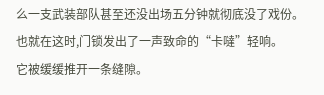么一支武装部队甚至还没出场五分钟就彻底没了戏份。
也就在这时,门锁发出了一声致命的“卡噠”轻响。
它被缓缓推开一条缝隙。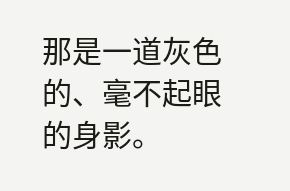那是一道灰色的、毫不起眼的身影。